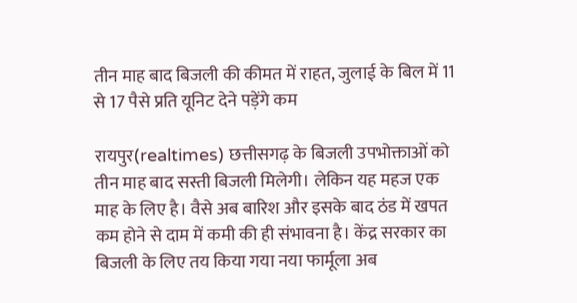तीन माह बाद बिजली की कीमत में राहत, जुलाई के बिल में 11 से 17 पैसे प्रति यूनिट देने पड़ेंगे कम

रायपुर(realtimes) छत्तीसगढ़ के बिजली उपभोक्ताओं को तीन माह बाद सस्ती बिजली मिलेगी। लेकिन यह महज एक माह के लिए है। वैसे अब बारिश और इसके बाद ठंड में खपत कम होने से दाम में कमी की ही संभावना है। केंद्र सरकार का बिजली के लिए तय किया गया नया फार्मूला अब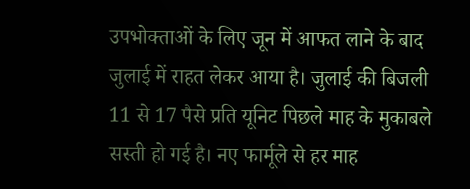उपभोक्ताओं के लिए जून में आफत लाने के बाद जुलाई में राहत लेकर आया है। जुलाई की बिजली 11 से 17 पैसे प्रति यूनिट पिछले माह के मुकाबले सस्ती हो गई है। नए फार्मूले से हर माह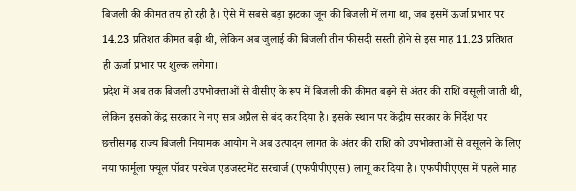बिजली की कीमत तय हो रही है। ऐसे में सबसे बड़ा झटका जून की बिजली में लगा था, जब इसमें ऊर्जा प्रभार पर 14.23 प्रतिशत कीमत बढ़ी थी, लेकिन अब जुलाई की बिजली तीन फीसदी सस्ती होने से इस माह 11.23 प्रतिशत ही ऊर्जा प्रभार पर शुल्क लगेगा।
प्रदेश में अब तक बिजली उपभोक्ताओं से वीसीए के रूप में बिजली की कीमत बढ़ने से अंतर की राशि वसूली जाती थी, लेकिन इसको केंद्र सरकार ने नए सत्र अप्रैल से बंद कर दिया है। इसके स्थान पर केंद्रीय सरकार के निर्देश पर छत्तीसगढ़ राज्य बिजली नियामक आयोग ने अब उत्पादन लागत के अंतर की राशि को उपभोक्ताओं से वसूलने के लिए नया फार्मूला फ्यूल पॉवर परचेज एडजस्टमेंट सरचार्ज (एफपीपीएएस) लागू कर दिया है। एफपीपीएएस में पहले माह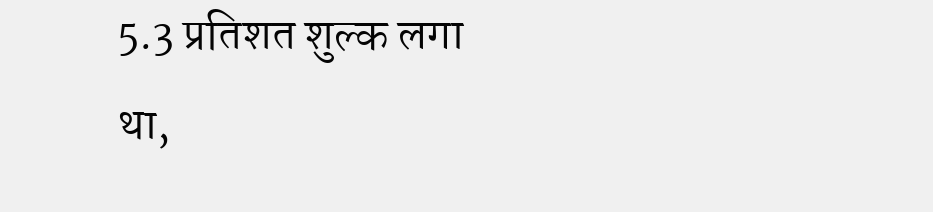5.3 प्रतिशत शुल्क लगा था,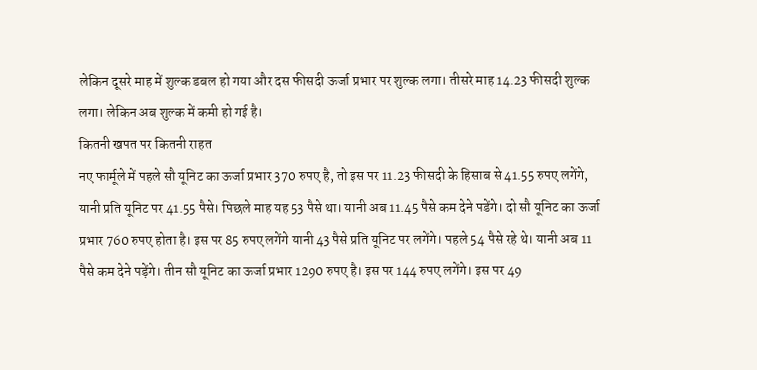लेकिन दूसरे माह में शुल्क डबल हो गया और दस फीसदी ऊर्जा प्रभार पर शुल्क लगा। तीसरे माह 14.23 फीसदी शुल्क लगा। लेकिन अब शुल्क में कमी हो गई है।
कितनी खपत पर कितनी राहत
नए फार्मूले में पहले सौ यूनिट का ऊर्जा प्रभार 370 रुपए है, तो इस पर 11.23 फीसदी के हिसाब से 41.55 रुपए लगेंगे, यानी प्रति यूनिट पर 41.55 पैसे। पिछले माह यह 53 पैसे था। यानी अब 11.45 पैसे कम देने पडेंगे। दो सौ यूनिट का ऊर्जा प्रभार 760 रुपए होता है। इस पर 85 रुपए लगेंगे यानी 43 पैसे प्रति यूनिट पर लगेंगे। पहले 54 पैसे रहे थे। यानी अब 11 पैसे कम देने पड़ेंगे। तीन सौ यूनिट का ऊर्जा प्रभार 1290 रुपए है। इस पर 144 रुपए लगेंगे। इस पर 49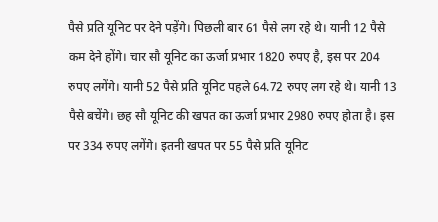पैसे प्रति यूनिट पर देने पड़ेंगे। पिछली बार 61 पैसे लग रहे थे। यानी 12 पैसे कम देने होंगे। चार सौ यूनिट का ऊर्जा प्रभार 1820 रुपए है, इस पर 204 रुपए लगेंगे। यानी 52 पैसे प्रति यूनिट पहले 64.72 रुपए लग रहे थे। यानी 13 पैसे बचेंगे। छह सौ यूनिट की खपत का ऊर्जा प्रभार 2980 रुपए होता है। इस पर 334 रुपए लगेंगे। इतनी खपत पर 55 पैसे प्रति यूनिट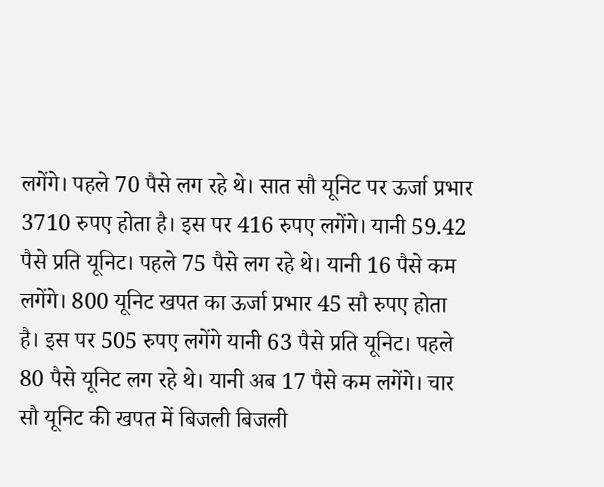लगेंगे। पहले 70 पैसे लग रहे थे। सात सौ यूनिट पर ऊर्जा प्रभार 3710 रुपए होता है। इस पर 416 रुपए लगेंगे। यानी 59.42 पैसे प्रति यूनिट। पहले 75 पैसे लग रहे थे। यानी 16 पैसे कम लगेंगे। 800 यूनिट खपत का ऊर्जा प्रभार 45 सौ रुपए होता है। इस पर 505 रुपए लगेंगे यानी 63 पैसे प्रति यूनिट। पहले 80 पैसे यूनिट लग रहे थे। यानी अब 17 पैसे कम लगेंगे। चार सौ यूनिट की खपत में बिजली बिजली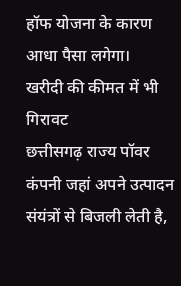हॉफ योजना के कारण आधा पैसा लगेगा।
खरीदी की कीमत में भी गिरावट
छत्तीसगढ़ राज्य पॉवर कंपनी जहां अपने उत्पादन संयंत्रों से बिजली लेती है,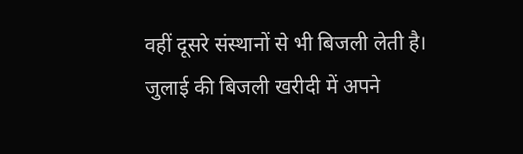वहीं दूसरे संस्थानों से भी बिजली लेती है। जुलाई की बिजली खरीदी में अपने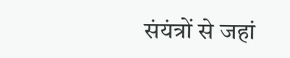संयंत्रों से जहां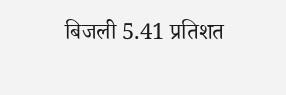बिजली 5.41 प्रतिशत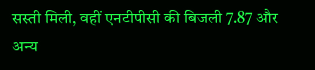सस्ती मिली, वहीं एनटीपीसी की बिजली 7.87 और अन्य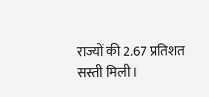राज्यों की 2.67 प्रतिशत सस्ती मिली।